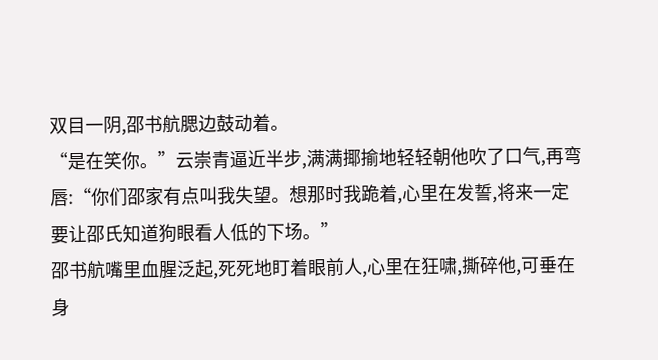双目一阴,邵书航腮边鼓动着。
“是在笑你。”云崇青逼近半步,满满揶揄地轻轻朝他吹了口气,再弯唇:“你们邵家有点叫我失望。想那时我跪着,心里在发誓,将来一定要让邵氏知道狗眼看人低的下场。”
邵书航嘴里血腥泛起,死死地盯着眼前人,心里在狂啸,撕碎他,可垂在身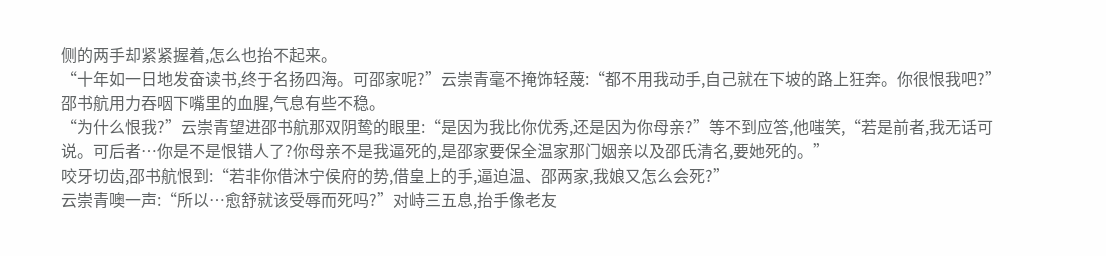侧的两手却紧紧握着,怎么也抬不起来。
“十年如一日地发奋读书,终于名扬四海。可邵家呢?”云崇青毫不掩饰轻蔑:“都不用我动手,自己就在下坡的路上狂奔。你很恨我吧?”
邵书航用力吞咽下嘴里的血腥,气息有些不稳。
“为什么恨我?”云崇青望进邵书航那双阴鸷的眼里:“是因为我比你优秀,还是因为你母亲?”等不到应答,他嗤笑,“若是前者,我无话可说。可后者…你是不是恨错人了?你母亲不是我逼死的,是邵家要保全温家那门姻亲以及邵氏清名,要她死的。”
咬牙切齿,邵书航恨到:“若非你借沐宁侯府的势,借皇上的手,逼迫温、邵两家,我娘又怎么会死?”
云崇青噢一声:“所以…愈舒就该受辱而死吗?”对峙三五息,抬手像老友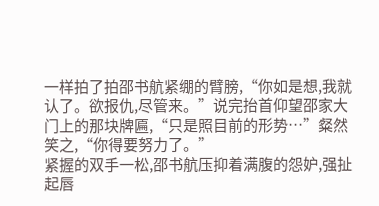一样拍了拍邵书航紧绷的臂膀,“你如是想,我就认了。欲报仇,尽管来。”说完抬首仰望邵家大门上的那块牌匾,“只是照目前的形势…”粲然笑之,“你得要努力了。”
紧握的双手一松,邵书航压抑着满腹的怨妒,强扯起唇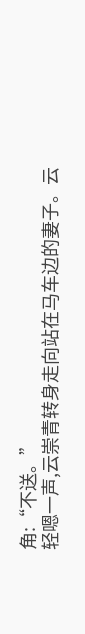角:“不送。”
轻嗯一声,云崇青转身走向站在马车边的妻子。云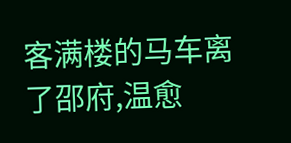客满楼的马车离了邵府,温愈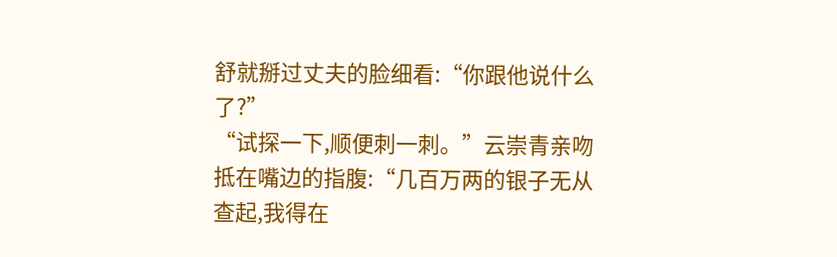舒就掰过丈夫的脸细看:“你跟他说什么了?”
“试探一下,顺便刺一刺。”云崇青亲吻抵在嘴边的指腹:“几百万两的银子无从查起,我得在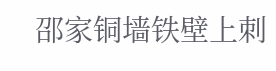邵家铜墙铁壁上刺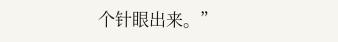个针眼出来。”